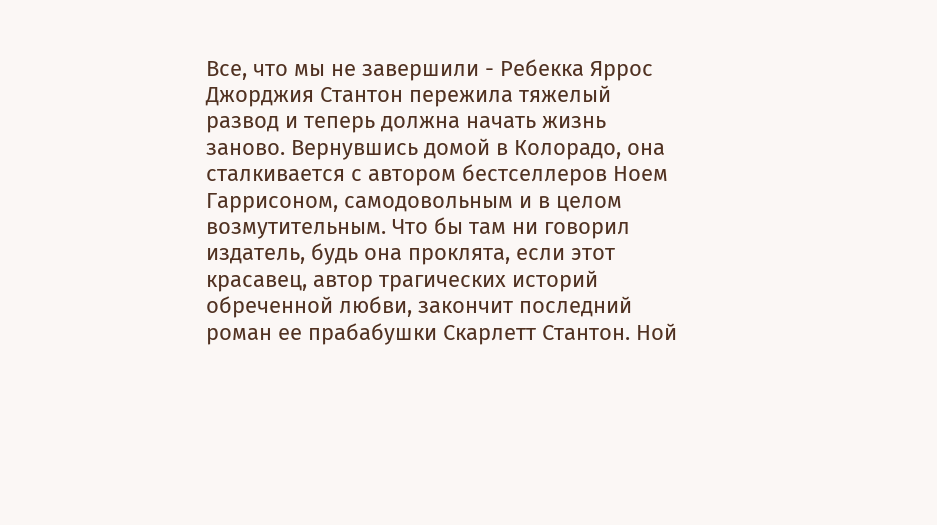Все, что мы не завершили - Ребекка Яррос
Джорджия Стантон пережила тяжелый развод и теперь должна начать жизнь заново. Вернувшись домой в Колорадо, она сталкивается с автором бестселлеров Ноем Гаррисоном, самодовольным и в целом возмутительным. Что бы там ни говорил издатель, будь она проклята, если этот красавец, автор трагических историй обреченной любви, закончит последний роман ее прабабушки Скарлетт Стантон. Ной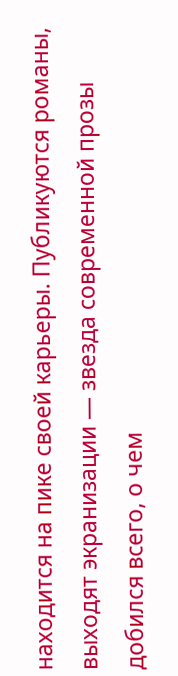находится на пике своей карьеры. Публикуются романы, выходят экранизации — звезда современной прозы добился всего, о чем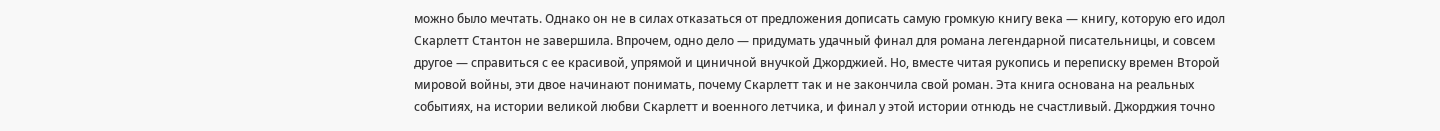можно было мечтать. Однако он не в силах отказаться от предложения дописать самую громкую книгу века — книгу, которую его идол Скарлетт Стантон не завершила. Впрочем, одно дело — придумать удачный финал для романа легендарной писательницы, и совсем другое — справиться с ее красивой, упрямой и циничной внучкой Джорджией. Но, вместе читая рукопись и переписку времен Второй мировой войны, эти двое начинают понимать, почему Скарлетт так и не закончила свой роман. Эта книга основана на реальных событиях, на истории великой любви Скарлетт и военного летчика, и финал у этой истории отнюдь не счастливый. Джорджия точно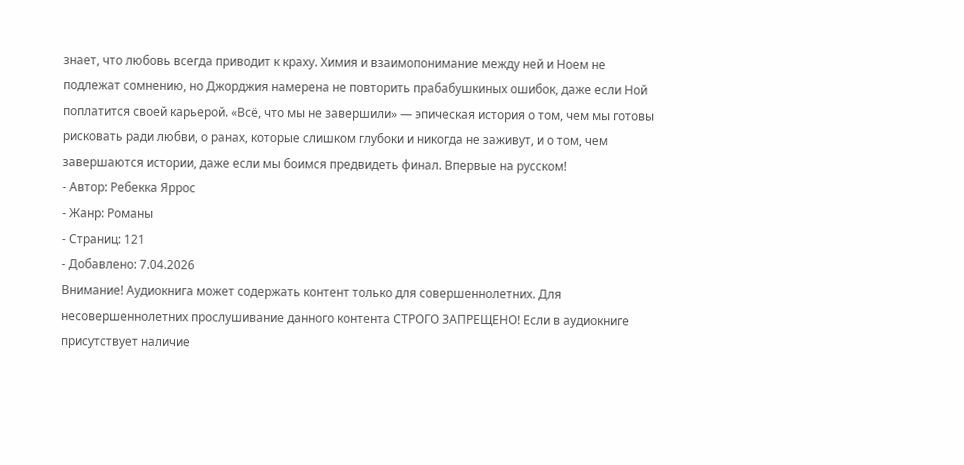знает, что любовь всегда приводит к краху. Химия и взаимопонимание между ней и Ноем не подлежат сомнению, но Джорджия намерена не повторить прабабушкиных ошибок, даже если Ной поплатится своей карьерой. «Всё, что мы не завершили» — эпическая история о том, чем мы готовы рисковать ради любви, о ранах, которые слишком глубоки и никогда не заживут, и о том, чем завершаются истории, даже если мы боимся предвидеть финал. Впервые на русском!
- Автор: Ребекка Яррос
- Жанр: Романы
- Страниц: 121
- Добавлено: 7.04.2026
Внимание! Аудиокнига может содержать контент только для совершеннолетних. Для несовершеннолетних прослушивание данного контента СТРОГО ЗАПРЕЩЕНО! Если в аудиокниге присутствует наличие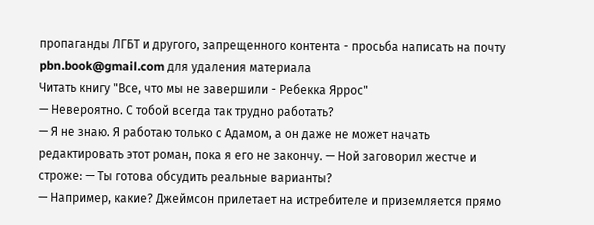пропаганды ЛГБТ и другого, запрещенного контента - просьба написать на почту pbn.book@gmail.com для удаления материала
Читать книгу "Все, что мы не завершили - Ребекка Яррос"
— Невероятно. С тобой всегда так трудно работать?
— Я не знаю. Я работаю только с Адамом, а он даже не может начать редактировать этот роман, пока я его не закончу. — Ной заговорил жестче и строже: — Ты готова обсудить реальные варианты?
— Например, какие? Джеймсон прилетает на истребителе и приземляется прямо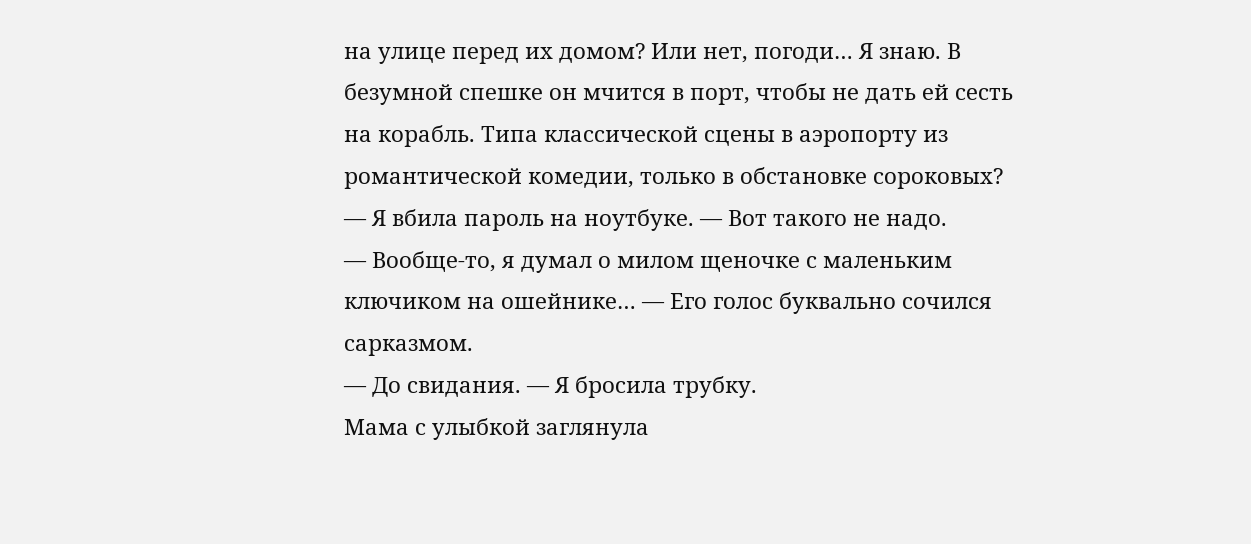на улице перед их домом? Или нет, погоди… Я знаю. В безумной спешке он мчится в порт, чтобы не дать ей сесть на корабль. Типа классической сцены в аэропорту из романтической комедии, только в обстановке сороковых? — Я вбила пароль на ноутбуке. — Вот такого не надо.
— Вообще-то, я думал о милом щеночке с маленьким ключиком на ошейнике… — Его голос буквально сочился сарказмом.
— До свидания. — Я бросила трубку.
Мама с улыбкой заглянула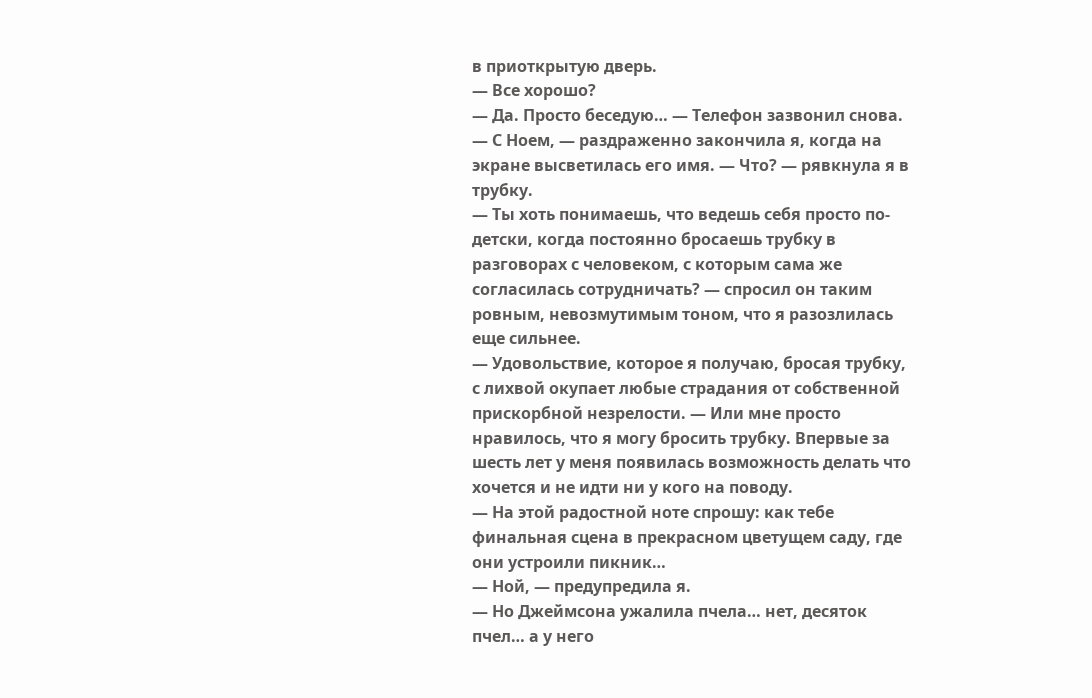в приоткрытую дверь.
— Все хорошо?
— Да. Просто беседую… — Телефон зазвонил снова. — С Ноем, — раздраженно закончила я, когда на экране высветилась его имя. — Что? — рявкнула я в трубку.
— Ты хоть понимаешь, что ведешь себя просто по-детски, когда постоянно бросаешь трубку в разговорах с человеком, с которым сама же согласилась сотрудничать? — спросил он таким ровным, невозмутимым тоном, что я разозлилась еще сильнее.
— Удовольствие, которое я получаю, бросая трубку, с лихвой окупает любые страдания от собственной прискорбной незрелости. — Или мне просто нравилось, что я могу бросить трубку. Впервые за шесть лет у меня появилась возможность делать что хочется и не идти ни у кого на поводу.
— На этой радостной ноте спрошу: как тебе финальная сцена в прекрасном цветущем саду, где они устроили пикник…
— Ной, — предупредила я.
— Но Джеймсона ужалила пчела… нет, десяток пчел… а у него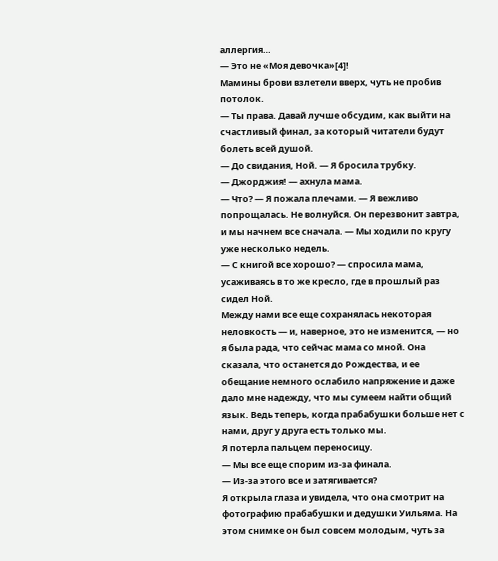аллергия…
— Это не «Моя девочка»[4]!
Мамины брови взлетели вверх, чуть не пробив потолок.
— Ты права. Давай лучше обсудим, как выйти на счастливый финал, за который читатели будут болеть всей душой.
— До свидания, Ной. — Я бросила трубку.
— Джорджия! — ахнула мама.
— Что? — Я пожала плечами. — Я вежливо попрощалась. Не волнуйся. Он перезвонит завтра, и мы начнем все сначала. — Мы ходили по кругу уже несколько недель.
— С книгой все хорошо? — спросила мама, усаживаясь в то же кресло, где в прошлый раз сидел Ной.
Между нами все еще сохранялась некоторая неловкость — и, наверное, это не изменится, — но я была рада, что сейчас мама со мной. Она сказала, что останется до Рождества, и ее обещание немного ослабило напряжение и даже дало мне надежду, что мы сумеем найти общий язык. Ведь теперь, когда прабабушки больше нет с нами, друг у друга есть только мы.
Я потерла пальцем переносицу.
— Мы все еще спорим из-за финала.
— Из-за этого все и затягивается?
Я открыла глаза и увидела, что она смотрит на фотографию прабабушки и дедушки Уильяма. На этом снимке он был совсем молодым, чуть за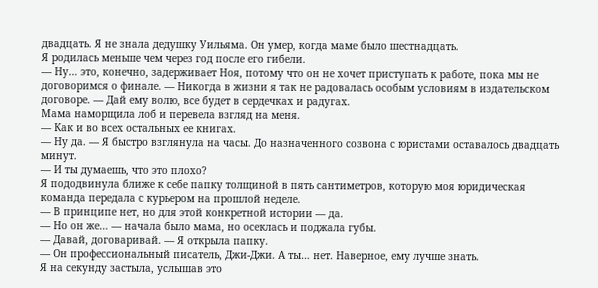двадцать. Я не знала дедушку Уильяма. Он умер, когда маме было шестнадцать.
Я родилась меньше чем через год после его гибели.
— Ну… это, конечно, задерживает Ноя, потому что он не хочет приступать к работе, пока мы не договоримся о финале. — Никогда в жизни я так не радовалась особым условиям в издательском договоре. — Дай ему волю, все будет в сердечках и радугах.
Мама наморщила лоб и перевела взгляд на меня.
— Как и во всех остальных ее книгах.
— Ну да. — Я быстро взглянула на часы. До назначенного созвона с юристами оставалось двадцать минут.
— И ты думаешь, что это плохо?
Я пододвинула ближе к себе папку толщиной в пять сантиметров, которую моя юридическая команда передала с курьером на прошлой неделе.
— В принципе нет, но для этой конкретной истории — да.
— Но он же… — начала было мама, но осеклась и поджала губы.
— Давай, договаривай. — Я открыла папку.
— Он профессиональный писатель, Джи-Джи. А ты… нет. Наверное, ему лучше знать.
Я на секунду застыла, услышав это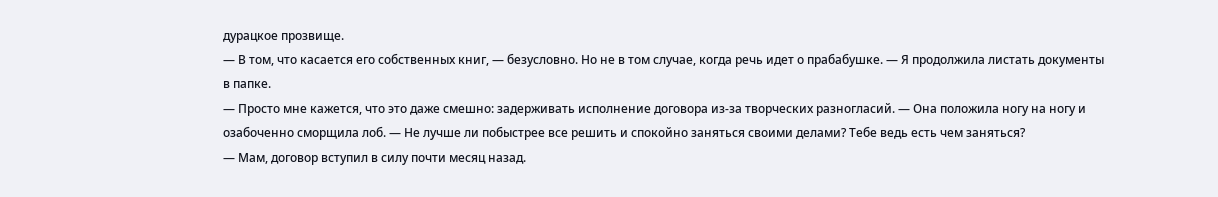дурацкое прозвище.
— В том, что касается его собственных книг, — безусловно. Но не в том случае, когда речь идет о прабабушке. — Я продолжила листать документы в папке.
— Просто мне кажется, что это даже смешно: задерживать исполнение договора из-за творческих разногласий. — Она положила ногу на ногу и озабоченно сморщила лоб. — Не лучше ли побыстрее все решить и спокойно заняться своими делами? Тебе ведь есть чем заняться?
— Мам, договор вступил в силу почти месяц назад.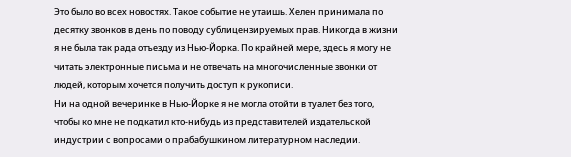Это было во всех новостях. Такое событие не утаишь. Хелен принимала по десятку звонков в день по поводу сублицензируемых прав. Никогда в жизни я не была так рада отъезду из Нью-Йорка. По крайней мере, здесь я могу не читать электронные письма и не отвечать на многочисленные звонки от людей, которым хочется получить доступ к рукописи.
Ни на одной вечеринке в Нью-Йорке я не могла отойти в туалет без того, чтобы ко мне не подкатил кто-нибудь из представителей издательской индустрии с вопросами о прабабушкином литературном наследии.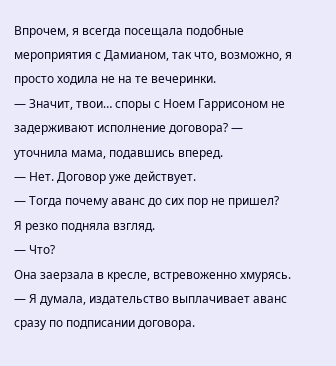Впрочем, я всегда посещала подобные мероприятия с Дамианом, так что, возможно, я просто ходила не на те вечеринки.
— Значит, твои… споры с Ноем Гаррисоном не задерживают исполнение договора? — уточнила мама, подавшись вперед.
— Нет. Договор уже действует.
— Тогда почему аванс до сих пор не пришел?
Я резко подняла взгляд.
— Что?
Она заерзала в кресле, встревоженно хмурясь.
— Я думала, издательство выплачивает аванс сразу по подписании договора.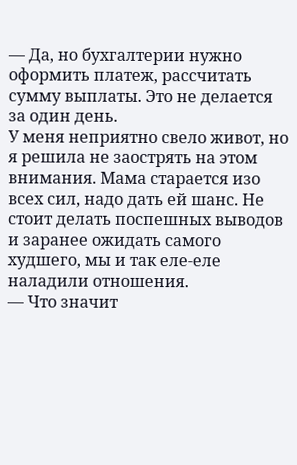— Да, но бухгалтерии нужно оформить платеж, рассчитать сумму выплаты. Это не делается за один день.
У меня неприятно свело живот, но я решила не заострять на этом внимания. Мама старается изо всех сил, надо дать ей шанс. Не стоит делать поспешных выводов и заранее ожидать самого худшего, мы и так еле-еле наладили отношения.
— Что значит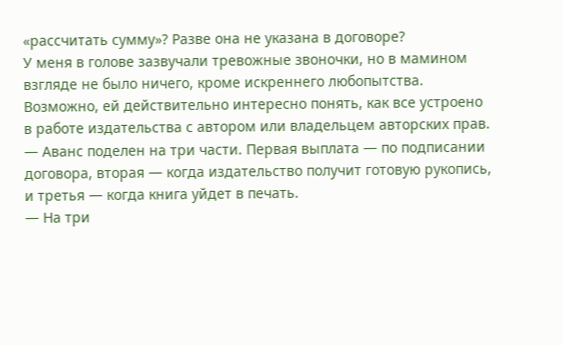«рассчитать сумму»? Разве она не указана в договоре?
У меня в голове зазвучали тревожные звоночки, но в мамином взгляде не было ничего, кроме искреннего любопытства. Возможно, ей действительно интересно понять, как все устроено в работе издательства с автором или владельцем авторских прав.
— Аванс поделен на три части. Первая выплата — по подписании договора, вторая — когда издательство получит готовую рукопись, и третья — когда книга уйдет в печать.
— На три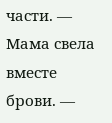части. — Мама свела вместе брови. —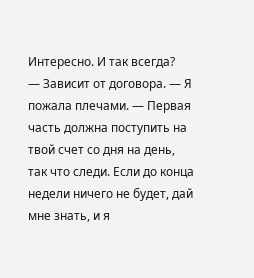Интересно. И так всегда?
— Зависит от договора. — Я пожала плечами. — Первая часть должна поступить на твой счет со дня на день, так что следи. Если до конца недели ничего не будет, дай мне знать, и я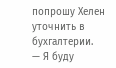попрошу Хелен уточнить в бухгалтерии.
— Я буду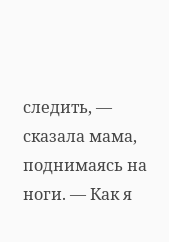следить, — сказала мама, поднимаясь на ноги. — Как я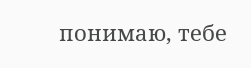понимаю, тебе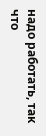надо работать, так что